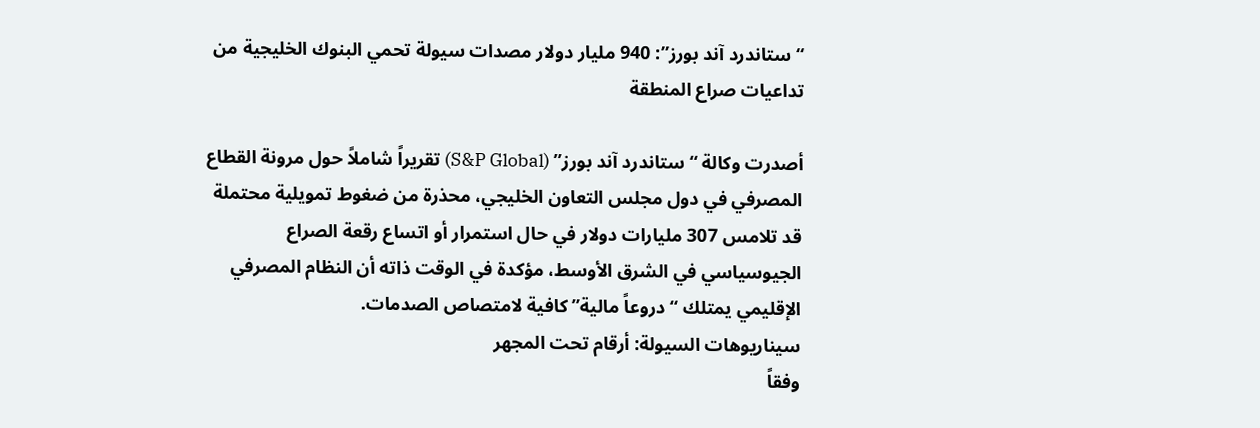“ستاندرد آند بورز”: 940 مليار دولار مصدات سيولة تحمي البنوك الخليجية من تداعيات صراع المنطقة

أصدرت وكالة “ستاندرد آند بورز” (S&P Global) تقريراً شاملاً حول مرونة القطاع المصرفي في دول مجلس التعاون الخليجي، محذرة من ضغوط تمويلية محتملة قد تلامس 307 مليارات دولار في حال استمرار أو اتساع رقعة الصراع الجيوسياسي في الشرق الأوسط، مؤكدة في الوقت ذاته أن النظام المصرفي الإقليمي يمتلك “دروعاً مالية” كافية لامتصاص الصدمات.
سيناريوهات السيولة: أرقام تحت المجهر
وفقاً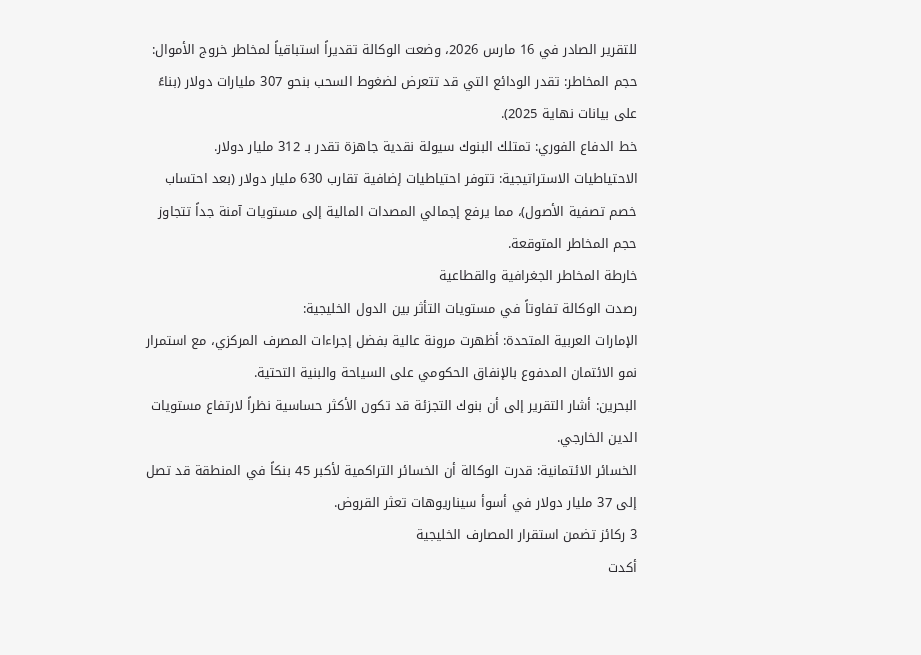للتقرير الصادر في 16 مارس 2026، وضعت الوكالة تقديراً استباقياً لمخاطر خروج الأموال:
حجم المخاطر: تقدر الودائع التي قد تتعرض لضغوط السحب بنحو 307 مليارات دولار (بناءً على بيانات نهاية 2025).
خط الدفاع الفوري: تمتلك البنوك سيولة نقدية جاهزة تقدر بـ 312 مليار دولار.
الاحتياطيات الاستراتيجية: تتوفر احتياطيات إضافية تقارب 630 مليار دولار (بعد احتساب خصم تصفية الأصول)، مما يرفع إجمالي المصدات المالية إلى مستويات آمنة جداً تتجاوز حجم المخاطر المتوقعة.
خارطة المخاطر الجغرافية والقطاعية
رصدت الوكالة تفاوتاً في مستويات التأثر بين الدول الخليجية:
الإمارات العربية المتحدة: أظهرت مرونة عالية بفضل إجراءات المصرف المركزي، مع استمرار نمو الائتمان المدفوع بالإنفاق الحكومي على السياحة والبنية التحتية.
البحرين: أشار التقرير إلى أن بنوك التجزئة قد تكون الأكثر حساسية نظراً لارتفاع مستويات الدين الخارجي.
الخسائر الائتمانية: قدرت الوكالة أن الخسائر التراكمية لأكبر 45 بنكاً في المنطقة قد تصل إلى 37 مليار دولار في أسوأ سيناريوهات تعثر القروض.
3 ركائز تضمن استقرار المصارف الخليجية
أكدت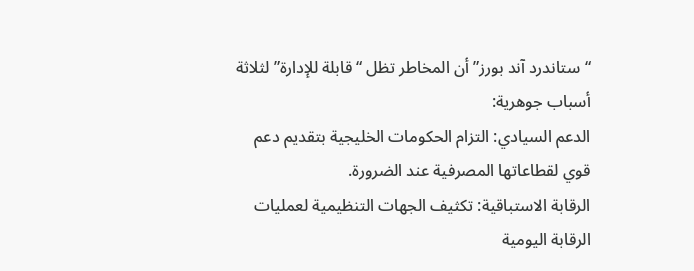“ستاندرد آند بورز” أن المخاطر تظل “قابلة للإدارة” لثلاثة أسباب جوهرية:
الدعم السيادي: التزام الحكومات الخليجية بتقديم دعم قوي لقطاعاتها المصرفية عند الضرورة.
الرقابة الاستباقية: تكثيف الجهات التنظيمية لعمليات الرقابة اليومية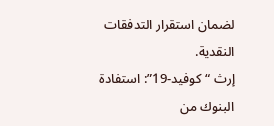لضمان استقرار التدفقات النقدية.
إرث “كوفيد-19”: استفادة البنوك من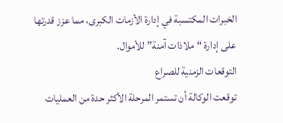الخبرات المكتسبة في إدارة الأزمات الكبرى، مما عزز قدرتها على إدارة “ملاذات آمنة” للأموال.
التوقعات الزمنية للصراع
توقعت الوكالة أن تستمر المرحلة الأكثر حدة من العمليات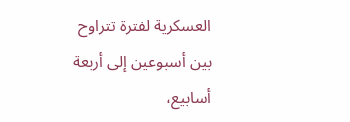العسكرية لفترة تتراوح بين أسبوعين إلى أربعة أسابيع،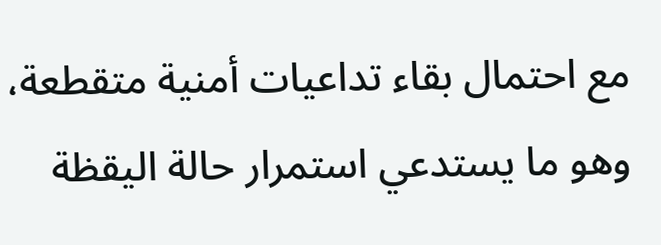مع احتمال بقاء تداعيات أمنية متقطعة، وهو ما يستدعي استمرار حالة اليقظة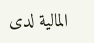المالية لدى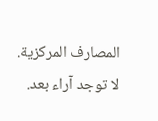المصارف المركزية.
لا توجد آراء بعد.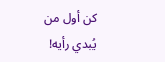كن أول من يُبدي رأيه!